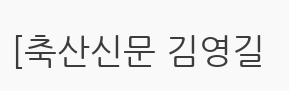[축산신문 김영길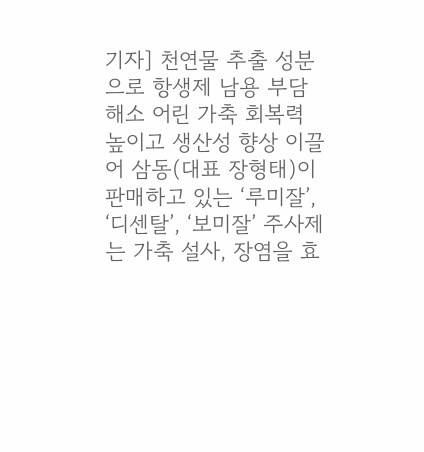기자] 천연물 추출 성분으로 항생제 남용 부담 해소 어린 가축 회복력 높이고 생산성 향상 이끌어 삼동(대표 장형태)이 판매하고 있는 ‘루미잘’, ‘디센탈’, ‘보미잘’ 주사제는 가축 설사, 장염을 효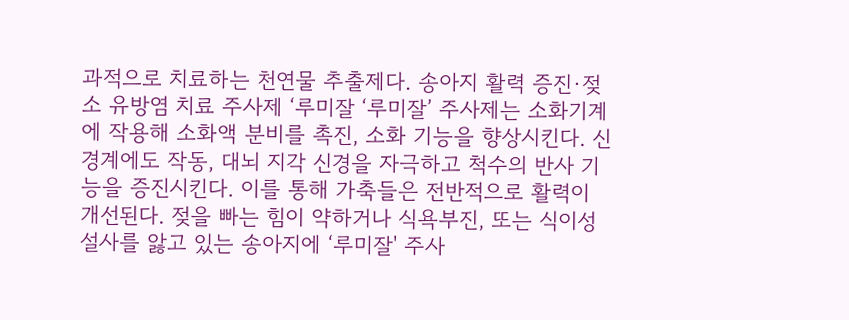과적으로 치료하는 천연물 추출제다. 송아지 활력 증진·젖소 유방염 치료 주사제 ‘루미잘 ‘루미잘’ 주사제는 소화기계에 작용해 소화액 분비를 촉진, 소화 기능을 향상시킨다. 신경계에도 작동, 대뇌 지각 신경을 자극하고 척수의 반사 기능을 증진시킨다. 이를 통해 가축들은 전반적으로 활력이 개선된다. 젖을 빠는 힘이 약하거나 식욕부진, 또는 식이성 설사를 앓고 있는 송아지에 ‘루미잘' 주사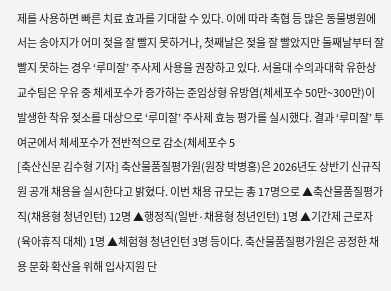제를 사용하면 빠른 치료 효과를 기대할 수 있다. 이에 따라 축협 등 많은 동물병원에서는 송아지가 어미 젖을 잘 빨지 못하거나, 첫째날은 젖을 잘 빨았지만 둘째날부터 잘 빨지 못하는 경우 ‘루미잘’ 주사제 사용을 권장하고 있다. 서울대 수의과대학 유한상 교수팀은 우유 중 체세포수가 증가하는 준임상형 유방염(체세포수 50만~300만)이 발생한 착유 젖소를 대상으로 ‘루미잘’ 주사제 효능 평가를 실시했다. 결과 ‘루미잘’ 투여군에서 체세포수가 전반적으로 감소(체세포수 5
[축산신문 김수형 기자] 축산물품질평가원(원장 박병홍)은 2026년도 상반기 신규직원 공개 채용을 실시한다고 밝혔다. 이번 채용 규모는 총 17명으로 ▲축산물품질평가직(채용형 청년인턴) 12명 ▲행정직(일반·채용형 청년인턴) 1명 ▲기간제 근로자(육아휴직 대체) 1명 ▲체험형 청년인턴 3명 등이다. 축산물품질평가원은 공정한 채용 문화 확산을 위해 입사지원 단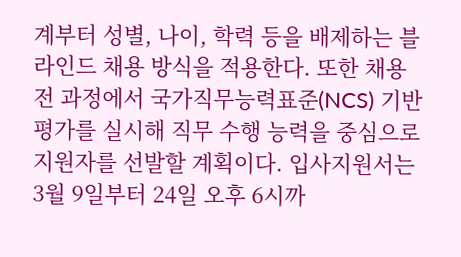계부터 성별, 나이, 학력 등을 배제하는 블라인드 채용 방식을 적용한다. 또한 채용 전 과정에서 국가직무능력표준(NCS) 기반 평가를 실시해 직무 수행 능력을 중심으로 지원자를 선발할 계획이다. 입사지원서는 3월 9일부터 24일 오후 6시까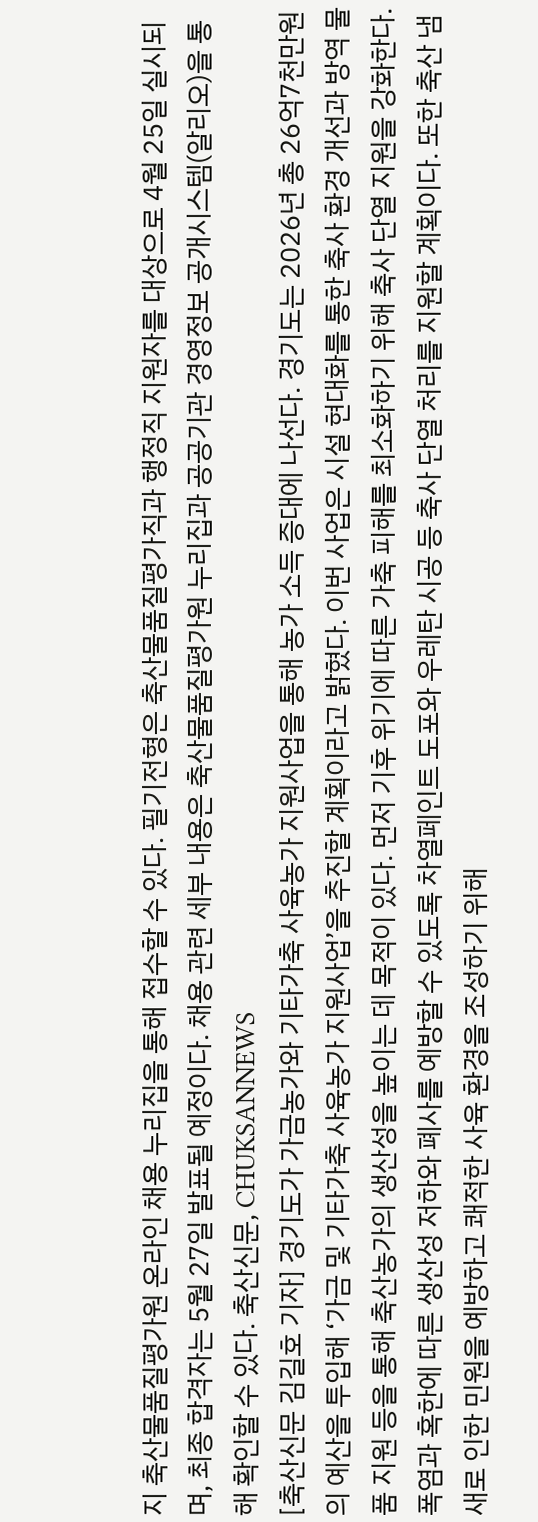지 축산물품질평가원 온라인 채용 누리집을 통해 접수할 수 있다. 필기전형은 축산물품질평가직과 행정직 지원자를 대상으로 4월 25일 실시되며, 최종 합격자는 5월 27일 발표될 예정이다. 채용 관련 세부 내용은 축산물품질평가원 누리집과 공공기관 경영정보 공개시스템(알리오)을 통해 확인할 수 있다. 축산신문, CHUKSANNEWS
[축산신문 김길호 기자] 경기도가 가금농가와 기타가축 사육농가 지원사업을 통해 농가 소득 증대에 나선다. 경기도는 2026년 총 26억7천만원의 예산을 투입해 ‘가금 및 기타가축 사육농가 지원사업’을 추진할 계획이라고 밝혔다. 이번 사업은 시설 현대화를 통한 축사 환경 개선과 방역 물품 지원 등을 통해 축산농가의 생산성을 높이는 데 목적이 있다. 먼저 기후 위기에 따른 가축 피해를 최소화하기 위해 축사 단열 지원을 강화한다. 폭염과 혹한에 따른 생산성 저하와 폐사를 예방할 수 있도록 차열페인트 도포와 우레탄 시공 등 축사 단열 처리를 지원할 계획이다. 또한 축산 냄새로 인한 민원을 예방하고 쾌적한 사육 환경을 조성하기 위해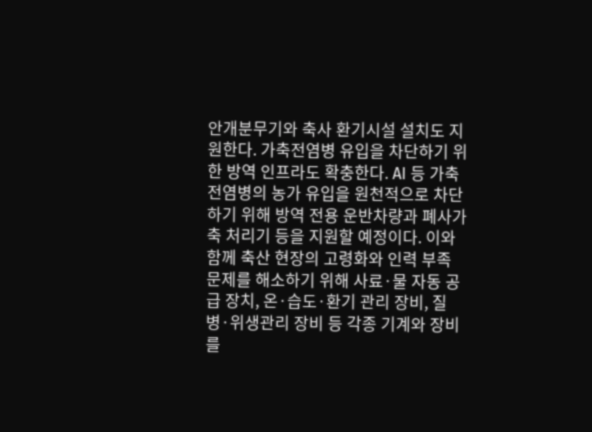안개분무기와 축사 환기시설 설치도 지원한다. 가축전염병 유입을 차단하기 위한 방역 인프라도 확충한다. AI 등 가축전염병의 농가 유입을 원천적으로 차단하기 위해 방역 전용 운반차량과 폐사가축 처리기 등을 지원할 예정이다. 이와 함께 축산 현장의 고령화와 인력 부족 문제를 해소하기 위해 사료·물 자동 공급 장치, 온·습도·환기 관리 장비, 질병·위생관리 장비 등 각종 기계와 장비를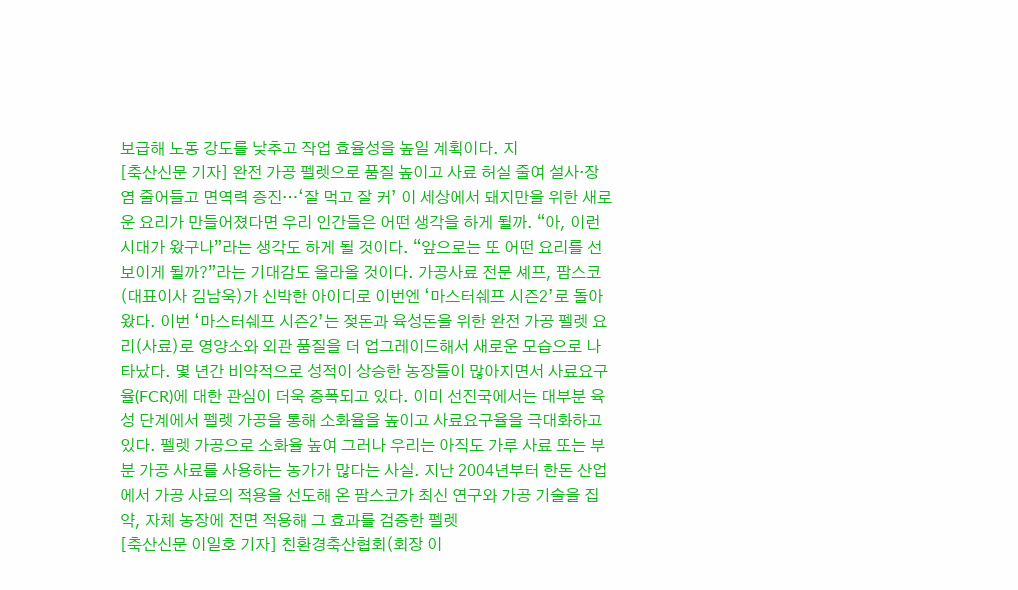보급해 노동 강도를 낮추고 작업 효율성을 높일 계획이다. 지
[축산신문 기자] 완전 가공 펠렛으로 품질 높이고 사료 허실 줄여 설사·장염 줄어들고 면역력 증진…‘잘 먹고 잘 커’ 이 세상에서 돼지만을 위한 새로운 요리가 만들어졌다면 우리 인간들은 어떤 생각을 하게 될까. “아, 이런 시대가 왔구나”라는 생각도 하게 될 것이다. “앞으로는 또 어떤 요리를 선보이게 될까?”라는 기대감도 올라올 것이다. 가공사료 전문 셰프, 팜스코(대표이사 김남욱)가 신박한 아이디로 이번엔 ‘마스터쉐프 시즌2’로 돌아왔다. 이번 ‘마스터쉐프 시즌2’는 젖돈과 육성돈을 위한 완전 가공 펠렛 요리(사료)로 영양소와 외관 품질을 더 업그레이드해서 새로운 모습으로 나타났다. 몇 년간 비약적으로 성적이 상승한 농장들이 많아지면서 사료요구율(FCR)에 대한 관심이 더욱 증폭되고 있다. 이미 선진국에서는 대부분 육성 단계에서 펠렛 가공을 통해 소화율을 높이고 사료요구율을 극대화하고 있다. 펠렛 가공으로 소화율 높여 그러나 우리는 아직도 가루 사료 또는 부분 가공 사료를 사용하는 농가가 많다는 사실. 지난 2004년부터 한돈 산업에서 가공 사료의 적용을 선도해 온 팜스코가 최신 연구와 가공 기술을 집약, 자체 농장에 전면 적용해 그 효과를 검증한 펠렛
[축산신문 이일호 기자] 친환경축산협회(회장 이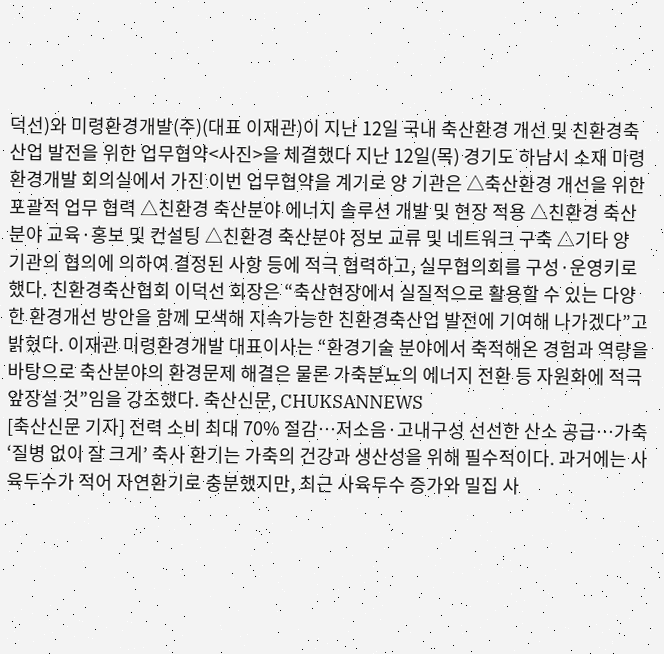덕선)와 미령환경개발(주)(대표 이재관)이 지난 12일 국내 축산환경 개선 및 친환경축산업 발전을 위한 업무협약<사진>을 체결했다 지난 12일(목) 경기도 하남시 소재 미령환경개발 회의실에서 가진 이번 업무협약을 계기로 양 기관은 △축산환경 개선을 위한 포괄적 업무 협력 △친환경 축산분야 에너지 솔루션 개발 및 현장 적용 △친환경 축산 분야 교육·홍보 및 컨설팅 △친환경 축산분야 정보 교류 및 네트워크 구축 △기타 양 기관의 협의에 의하여 결정된 사항 등에 적극 협력하고, 실무협의회를 구성·운영키로 했다. 친환경축산협회 이덕선 회장은 “축산현장에서 실질적으로 활용할 수 있는 다양한 환경개선 방안을 함께 모색해 지속가능한 친환경축산업 발전에 기여해 나가겠다”고 밝혔다. 이재관 미령환경개발 대표이사는 “환경기술 분야에서 축적해온 경험과 역량을 바탕으로 축산분야의 환경문제 해결은 물론 가축분뇨의 에너지 전환 등 자원화에 적극 앞장설 것”임을 강조했다. 축산신문, CHUKSANNEWS
[축산신문 기자] 전력 소비 최대 70% 절감…저소음·고내구성 선선한 산소 공급…가축 ‘질병 없이 잘 크게’ 축사 환기는 가축의 건강과 생산성을 위해 필수적이다. 과거에는 사육두수가 적어 자연환기로 충분했지만, 최근 사육두수 증가와 밀집 사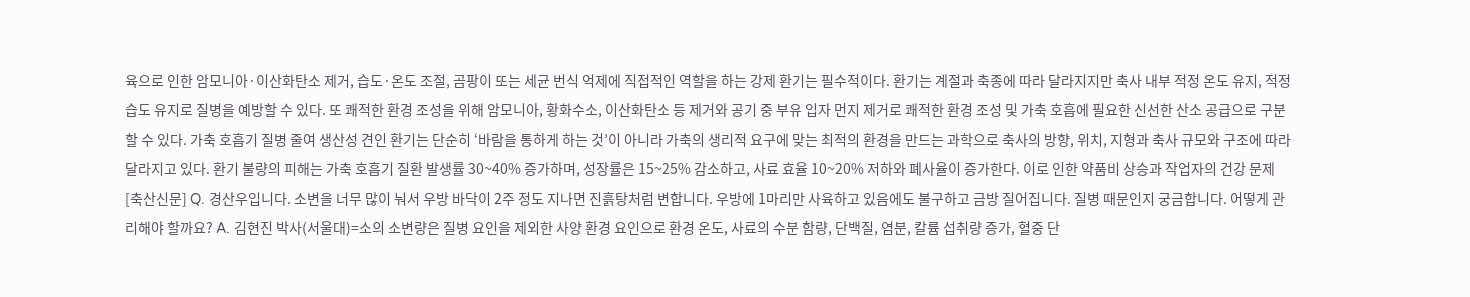육으로 인한 암모니아·이산화탄소 제거, 습도·온도 조절, 곰팡이 또는 세균 번식 억제에 직접적인 역할을 하는 강제 환기는 필수적이다. 환기는 계절과 축종에 따라 달라지지만 축사 내부 적정 온도 유지, 적정 습도 유지로 질병을 예방할 수 있다. 또 쾌적한 환경 조성을 위해 암모니아, 황화수소, 이산화탄소 등 제거와 공기 중 부유 입자 먼지 제거로 쾌적한 환경 조성 및 가축 호흡에 필요한 신선한 산소 공급으로 구분할 수 있다. 가축 호흡기 질병 줄여 생산성 견인 환기는 단순히 ‘바람을 통하게 하는 것’이 아니라 가축의 생리적 요구에 맞는 최적의 환경을 만드는 과학으로 축사의 방향, 위치, 지형과 축사 규모와 구조에 따라 달라지고 있다. 환기 불량의 피해는 가축 호흡기 질환 발생률 30~40% 증가하며, 성장률은 15~25% 감소하고, 사료 효율 10~20% 저하와 폐사율이 증가한다. 이로 인한 약품비 상승과 작업자의 건강 문제
[축산신문] Q. 경산우입니다. 소변을 너무 많이 눠서 우방 바닥이 2주 정도 지나면 진흙탕처럼 변합니다. 우방에 1마리만 사육하고 있음에도 불구하고 금방 질어집니다. 질병 때문인지 궁금합니다. 어떻게 관리해야 할까요? A. 김현진 박사(서울대)=소의 소변량은 질병 요인을 제외한 사양 환경 요인으로 환경 온도, 사료의 수분 함량, 단백질, 염분, 칼륨 섭취량 증가, 혈중 단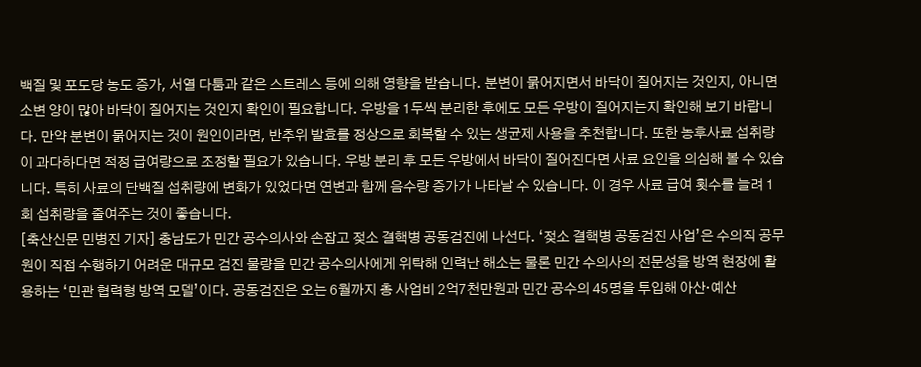백질 및 포도당 농도 증가, 서열 다툼과 같은 스트레스 등에 의해 영향을 받습니다. 분변이 묽어지면서 바닥이 질어지는 것인지, 아니면 소변 양이 많아 바닥이 질어지는 것인지 확인이 필요합니다. 우방을 1두씩 분리한 후에도 모든 우방이 질어지는지 확인해 보기 바랍니다. 만약 분변이 묽어지는 것이 원인이라면, 반추위 발효를 정상으로 회복할 수 있는 생균제 사용을 추천합니다. 또한 농후사료 섭취량이 과다하다면 적정 급여량으로 조정할 필요가 있습니다. 우방 분리 후 모든 우방에서 바닥이 질어진다면 사료 요인을 의심해 볼 수 있습니다. 특히 사료의 단백질 섭취량에 변화가 있었다면 연변과 함께 음수량 증가가 나타날 수 있습니다. 이 경우 사료 급여 횟수를 늘려 1회 섭취량을 줄여주는 것이 좋습니다.
[축산신문 민병진 기자] 충남도가 민간 공수의사와 손잡고 젖소 결핵병 공동검진에 나선다. ‘젖소 결핵병 공동검진 사업’은 수의직 공무원이 직접 수행하기 어려운 대규모 검진 물량을 민간 공수의사에게 위탁해 인력난 해소는 물론 민간 수의사의 전문성을 방역 현장에 활용하는 ‘민관 협력형 방역 모델’이다. 공동검진은 오는 6월까지 총 사업비 2억7천만원과 민간 공수의 45명을 투입해 아산·예산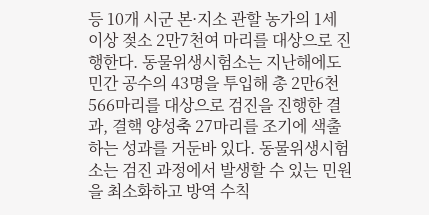등 10개 시군 본·지소 관할 농가의 1세 이상 젖소 2만7천여 마리를 대상으로 진행한다. 동물위생시험소는 지난해에도 민간 공수의 43명을 투입해 총 2만6천566마리를 대상으로 검진을 진행한 결과, 결핵 양성축 27마리를 조기에 색출하는 성과를 거둔바 있다. 동물위생시험소는 검진 과정에서 발생할 수 있는 민원을 최소화하고 방역 수칙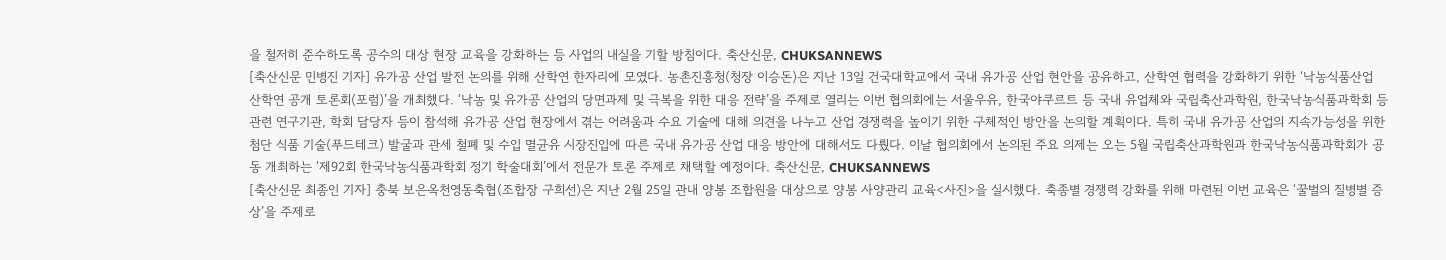을 철저히 준수하도록 공수의 대상 현장 교육을 강화하는 등 사업의 내실을 기할 방침이다. 축산신문, CHUKSANNEWS
[축산신문 민병진 기자] 유가공 산업 발전 논의를 위해 산학연 한자리에 모였다. 농촌진흥청(청장 이승돈)은 지난 13일 건국대학교에서 국내 유가공 산업 현안을 공유하고, 산학연 협력을 강화하기 위한 ‘낙농식품산업 산학연 공개 토론회(포럼)’을 개최했다. ‘낙농 및 유가공 산업의 당면과제 및 극복을 위한 대응 전략’을 주제로 열리는 이번 협의회에는 서울우유, 한국야쿠르트 등 국내 유업체와 국립축산과학원, 한국낙농식품과학회 등 관련 연구기관, 학회 담당자 등이 참석해 유가공 산업 현장에서 겪는 어려움과 수요 기술에 대해 의견을 나누고 산업 경쟁력을 높이기 위한 구체적인 방안을 논의할 계획이다. 특히 국내 유가공 산업의 지속가능성을 위한 첨단 식품 기술(푸드테크) 발굴과 관세 철폐 및 수입 멸균유 시장진입에 따른 국내 유가공 산업 대응 방안에 대해서도 다뤘다. 이날 협의회에서 논의된 주요 의제는 오는 5월 국립축산과학원과 한국낙농식품과학회가 공동 개최하는 ‘제92회 한국낙농식품과학회 정기 학술대회’에서 전문가 토론 주제로 채택할 예정이다. 축산신문, CHUKSANNEWS
[축산신문 최종인 기자] 충북 보은옥천영동축협(조합장 구희선)은 지난 2월 25일 관내 양봉 조합원을 대상으로 양봉 사양관리 교육<사진>을 실시했다. 축종별 경쟁력 강화를 위해 마련된 이번 교육은 ‘꿀벌의 질병별 증상’을 주제로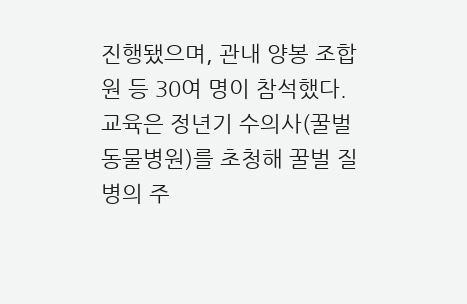진행됐으며, 관내 양봉 조합원 등 30여 명이 참석했다. 교육은 정년기 수의사(꿀벌동물병원)를 초청해 꿀벌 질병의 주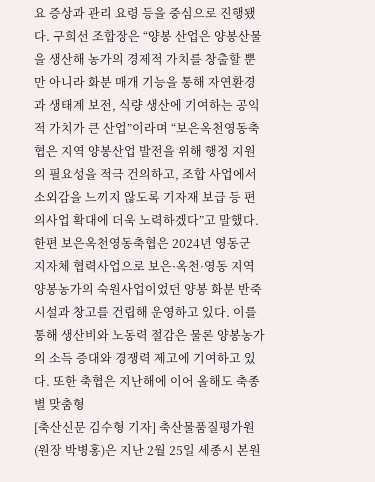요 증상과 관리 요령 등을 중심으로 진행됐다. 구희선 조합장은 “양봉 산업은 양봉산물을 생산해 농가의 경제적 가치를 창출할 뿐만 아니라 화분 매개 기능을 통해 자연환경과 생태계 보전, 식량 생산에 기여하는 공익적 가치가 큰 산업”이라며 “보은옥천영동축협은 지역 양봉산업 발전을 위해 행정 지원의 필요성을 적극 건의하고, 조합 사업에서 소외감을 느끼지 않도록 기자재 보급 등 편의사업 확대에 더욱 노력하겠다”고 말했다. 한편 보은옥천영동축협은 2024년 영동군 지자체 협력사업으로 보은·옥천·영동 지역 양봉농가의 숙원사업이었던 양봉 화분 반죽시설과 창고를 건립해 운영하고 있다. 이를 통해 생산비와 노동력 절감은 물론 양봉농가의 소득 증대와 경쟁력 제고에 기여하고 있다. 또한 축협은 지난해에 이어 올해도 축종별 맞춤형
[축산신문 김수형 기자] 축산물품질평가원(원장 박병홍)은 지난 2월 25일 세종시 본원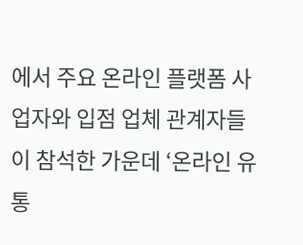에서 주요 온라인 플랫폼 사업자와 입점 업체 관계자들이 참석한 가운데 ‘온라인 유통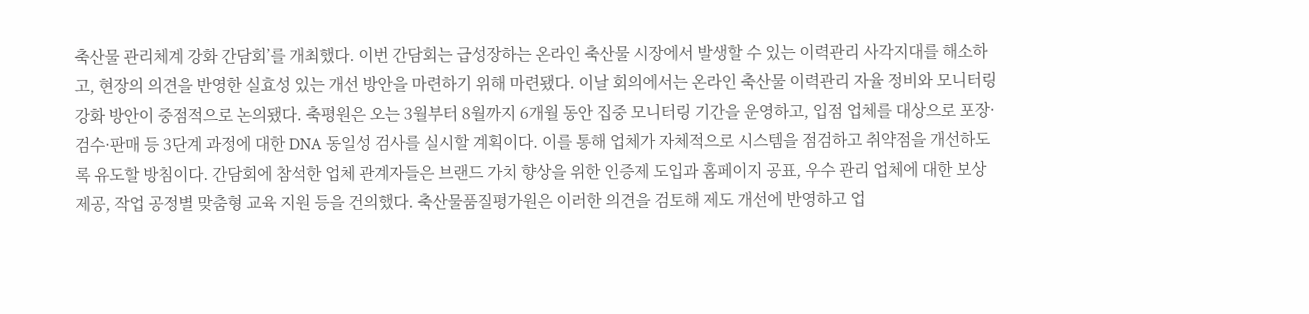축산물 관리체계 강화 간담회’를 개최했다. 이번 간담회는 급성장하는 온라인 축산물 시장에서 발생할 수 있는 이력관리 사각지대를 해소하고, 현장의 의견을 반영한 실효성 있는 개선 방안을 마련하기 위해 마련됐다. 이날 회의에서는 온라인 축산물 이력관리 자율 정비와 모니터링 강화 방안이 중점적으로 논의됐다. 축평원은 오는 3월부터 8월까지 6개월 동안 집중 모니터링 기간을 운영하고, 입점 업체를 대상으로 포장·검수·판매 등 3단계 과정에 대한 DNA 동일성 검사를 실시할 계획이다. 이를 통해 업체가 자체적으로 시스템을 점검하고 취약점을 개선하도록 유도할 방침이다. 간담회에 참석한 업체 관계자들은 브랜드 가치 향상을 위한 인증제 도입과 홈페이지 공표, 우수 관리 업체에 대한 보상 제공, 작업 공정별 맞춤형 교육 지원 등을 건의했다. 축산물품질평가원은 이러한 의견을 검토해 제도 개선에 반영하고 업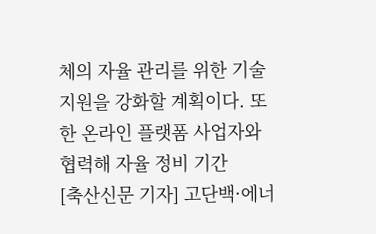체의 자율 관리를 위한 기술 지원을 강화할 계획이다. 또한 온라인 플랫폼 사업자와 협력해 자율 정비 기간
[축산신문 기자] 고단백·에너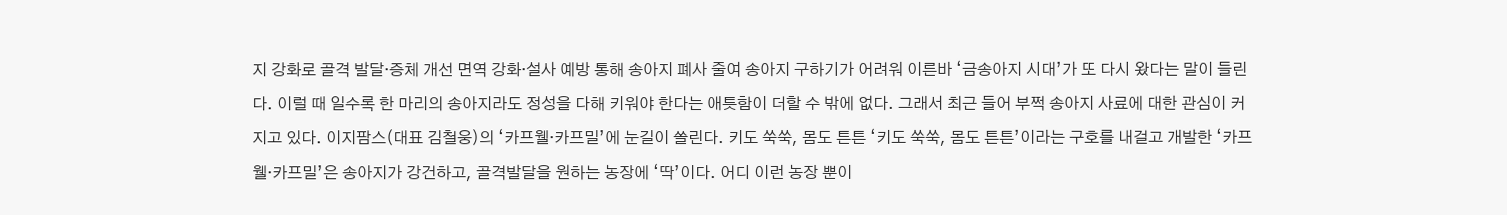지 강화로 골격 발달·증체 개선 면역 강화·설사 예방 통해 송아지 폐사 줄여 송아지 구하기가 어려워 이른바 ‘금송아지 시대’가 또 다시 왔다는 말이 들린다. 이럴 때 일수록 한 마리의 송아지라도 정성을 다해 키워야 한다는 애틋함이 더할 수 밖에 없다. 그래서 최근 들어 부쩍 송아지 사료에 대한 관심이 커지고 있다. 이지팜스(대표 김철웅)의 ‘카프웰·카프밀’에 눈길이 쏠린다. 키도 쑥쑥, 몸도 튼튼 ‘키도 쑥쑥, 몸도 튼튼’이라는 구호를 내걸고 개발한 ‘카프웰·카프밀’은 송아지가 강건하고, 골격발달을 원하는 농장에 ‘딱’이다. 어디 이런 농장 뿐이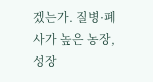겠는가. 질병·폐사가 높은 농장, 성장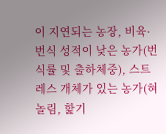이 지연되는 농장, 비육·번식 성적이 낮은 농가(번식률 및 출하체중), 스트레스 개체가 있는 농가(혀놀림, 핥기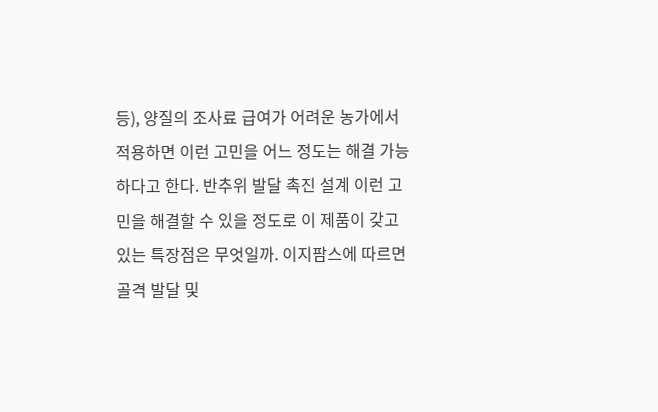등), 양질의 조사료 급여가 어려운 농가에서 적용하면 이런 고민을 어느 정도는 해결 가능하다고 한다. 반추위 발달 촉진 설계 이런 고민을 해결할 수 있을 정도로 이 제품이 갖고 있는 특장점은 무엇일까. 이지팜스에 따르면 골격 발달 및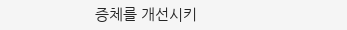증체를 개선시키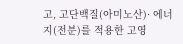고, 고단백질(아미노산)· 에너지(전분)를 적용한 고영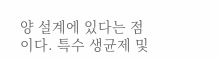양 설계에 있다는 점이다. 특수 생균제 및